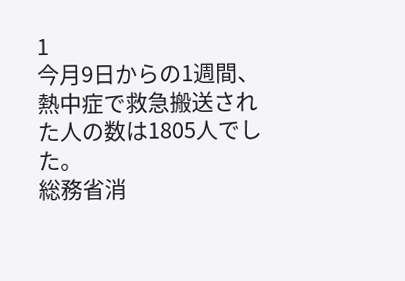1
今月9日からの1週間、熱中症で救急搬送された人の数は1805人でした。
総務省消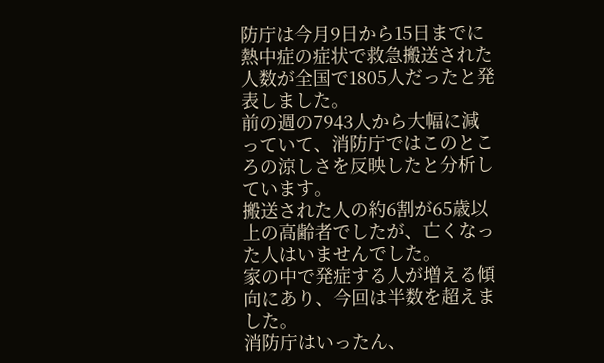防庁は今月9日から15日までに熱中症の症状で救急搬送された人数が全国で1805人だったと発表しました。
前の週の7943人から大幅に減っていて、消防庁ではこのところの涼しさを反映したと分析しています。
搬送された人の約6割が65歳以上の高齢者でしたが、亡くなった人はいませんでした。
家の中で発症する人が増える傾向にあり、今回は半数を超えました。
消防庁はいったん、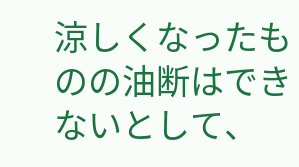涼しくなったものの油断はできないとして、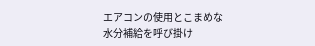エアコンの使用とこまめな水分補給を呼び掛け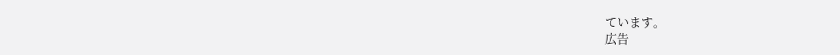ています。
広告